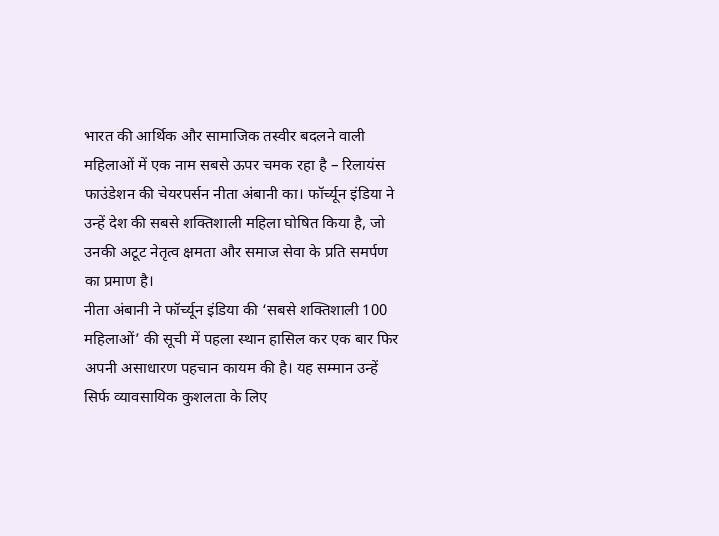भारत की आर्थिक और सामाजिक तस्वीर बदलने वाली महिलाओं में एक नाम सबसे ऊपर चमक रहा है – रिलायंस फाउंडेशन की चेयरपर्सन नीता अंबानी का। फॉर्च्यून इंडिया ने उन्हें देश की सबसे शक्तिशाली महिला घोषित किया है, जो उनकी अटूट नेतृत्व क्षमता और समाज सेवा के प्रति समर्पण का प्रमाण है।
नीता अंबानी ने फॉर्च्यून इंडिया की ‘सबसे शक्तिशाली 100 महिलाओं’ की सूची में पहला स्थान हासिल कर एक बार फिर अपनी असाधारण पहचान कायम की है। यह सम्मान उन्हें सिर्फ व्यावसायिक कुशलता के लिए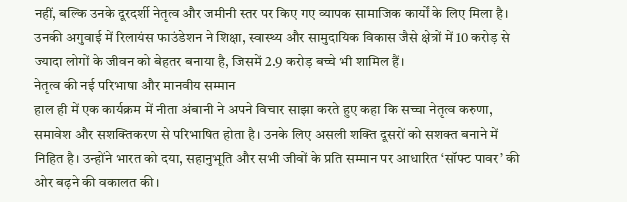नहीं, बल्कि उनके दूरदर्शी नेतृत्व और जमीनी स्तर पर किए गए व्यापक सामाजिक कार्यों के लिए मिला है। उनकी अगुवाई में रिलायंस फाउंडेशन ने शिक्षा, स्वास्थ्य और सामुदायिक विकास जैसे क्षेत्रों में 10 करोड़ से ज्यादा लोगों के जीवन को बेहतर बनाया है, जिसमें 2.9 करोड़ बच्चे भी शामिल हैं।
नेतृत्व की नई परिभाषा और मानवीय सम्मान
हाल ही में एक कार्यक्रम में नीता अंबानी ने अपने विचार साझा करते हुए कहा कि सच्चा नेतृत्व करुणा, समावेश और सशक्तिकरण से परिभाषित होता है। उनके लिए असली शक्ति दूसरों को सशक्त बनाने में निहित है। उन्होंने भारत को दया, सहानुभूति और सभी जीवों के प्रति सम्मान पर आधारित ‘सॉफ्ट पावर’ की ओर बढ़ने की वकालत की।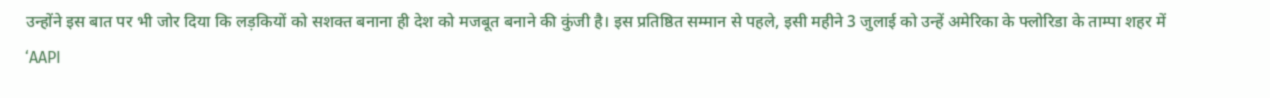उन्होंने इस बात पर भी जोर दिया कि लड़कियों को सशक्त बनाना ही देश को मजबूत बनाने की कुंजी है। इस प्रतिष्ठित सम्मान से पहले, इसी महीने 3 जुलाई को उन्हें अमेरिका के फ्लोरिडा के ताम्पा शहर में ‘AAPI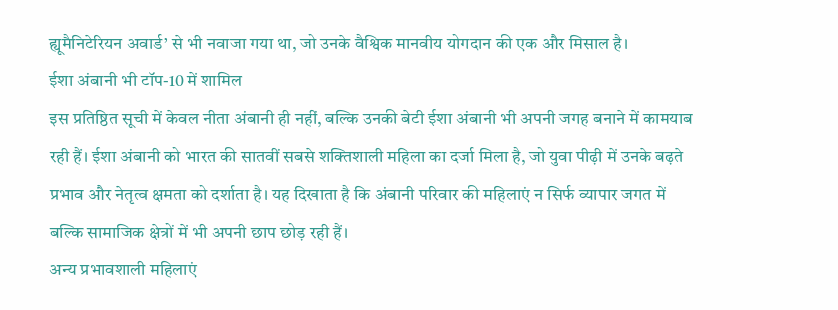ह्यूमैनिटेरियन अवार्ड’ से भी नवाजा गया था, जो उनके वैश्विक मानवीय योगदान की एक और मिसाल है।
ईशा अंबानी भी टॉप-10 में शामिल
इस प्रतिष्ठित सूची में केवल नीता अंबानी ही नहीं, बल्कि उनकी बेटी ईशा अंबानी भी अपनी जगह बनाने में कामयाब रही हैं। ईशा अंबानी को भारत की सातवीं सबसे शक्तिशाली महिला का दर्जा मिला है, जो युवा पीढ़ी में उनके बढ़ते प्रभाव और नेतृत्व क्षमता को दर्शाता है। यह दिखाता है कि अंबानी परिवार की महिलाएं न सिर्फ व्यापार जगत में बल्कि सामाजिक क्षेत्रों में भी अपनी छाप छोड़ रही हैं।
अन्य प्रभावशाली महिलाएं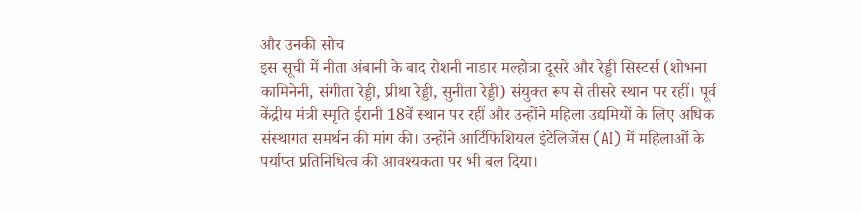और उनकी सोच
इस सूची में नीता अंबानी के बाद रोशनी नाडार मल्होत्रा दूसरे और रेड्डी सिस्टर्स (शोभना कामिनेनी, संगीता रेड्डी, प्रीथा रेड्डी, सुनीता रेड्डी) संयुक्त रूप से तीसरे स्थान पर रहीं। पूर्व केंद्रीय मंत्री स्मृति ईरानी 18वें स्थान पर रहीं और उन्होंने महिला उद्यमियों के लिए अधिक संस्थागत समर्थन की मांग की। उन्होंने आर्टिफिशियल इंटेलिजेंस (AI) में महिलाओं के पर्याप्त प्रतिनिधित्व की आवश्यकता पर भी बल दिया।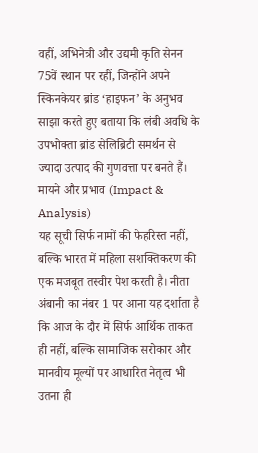वहीं, अभिनेत्री और उद्यमी कृति सेनन 75वें स्थान पर रहीं, जिन्होंने अपने स्किनकेयर ब्रांड ‘हाइफन’ के अनुभव साझा करते हुए बताया कि लंबी अवधि के उपभोक्ता ब्रांड सेलिब्रिटी समर्थन से ज्यादा उत्पाद की गुणवत्ता पर बनते हैं।
मायने और प्रभाव (Impact & Analysis)
यह सूची सिर्फ नामों की फेहरिस्त नहीं, बल्कि भारत में महिला सशक्तिकरण की एक मजबूत तस्वीर पेश करती है। नीता अंबानी का नंबर 1 पर आना यह दर्शाता है कि आज के दौर में सिर्फ आर्थिक ताकत ही नहीं, बल्कि सामाजिक सरोकार और मानवीय मूल्यों पर आधारित नेतृत्व भी उतना ही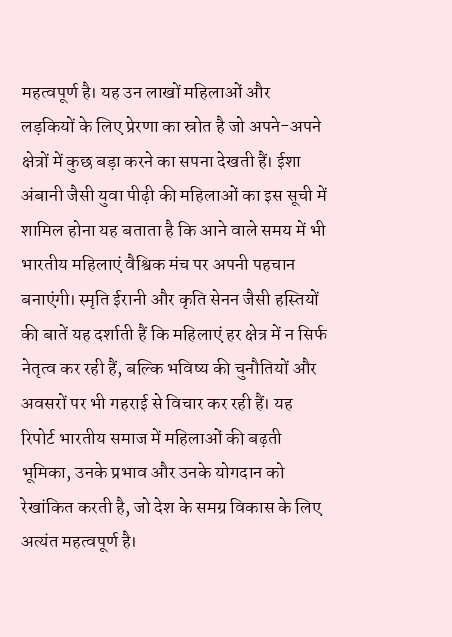महत्वपूर्ण है। यह उन लाखों महिलाओं और लड़कियों के लिए प्रेरणा का स्रोत है जो अपने-अपने क्षेत्रों में कुछ बड़ा करने का सपना देखती हैं। ईशा अंबानी जैसी युवा पीढ़ी की महिलाओं का इस सूची में शामिल होना यह बताता है कि आने वाले समय में भी भारतीय महिलाएं वैश्विक मंच पर अपनी पहचान बनाएंगी। स्मृति ईरानी और कृति सेनन जैसी हस्तियों की बातें यह दर्शाती हैं कि महिलाएं हर क्षेत्र में न सिर्फ नेतृत्व कर रही हैं, बल्कि भविष्य की चुनौतियों और अवसरों पर भी गहराई से विचार कर रही हैं। यह रिपोर्ट भारतीय समाज में महिलाओं की बढ़ती भूमिका, उनके प्रभाव और उनके योगदान को रेखांकित करती है, जो देश के समग्र विकास के लिए अत्यंत महत्वपूर्ण है।